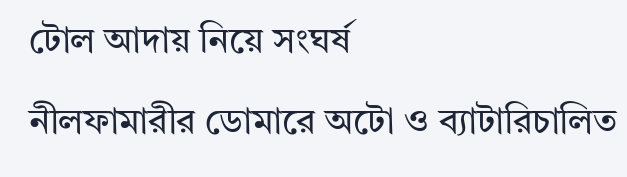টোল আদায় নিয়ে সংঘর্ষ

নীলফামারীর ডোমারে অটো ও ব্যাটারিচালিত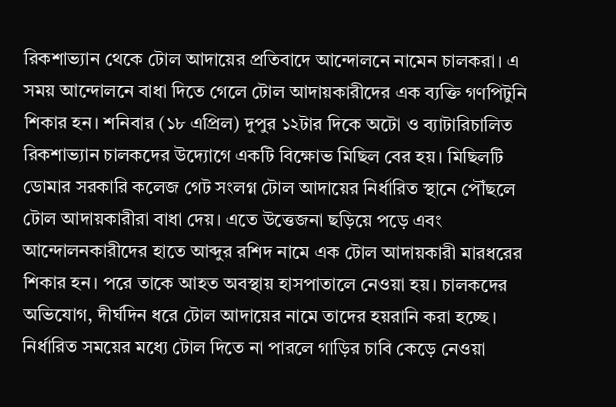রিকশাভ্যান থেকে টোল আদায়ের প্রতিবাদে আন্দোলনে নামেন চালকরা। এ সময় আন্দোলনে বাধা দিতে গেলে টোল আদায়কারীদের এক ব্যক্তি গণপিটুনি শিকার হন। শনিবার (১৮ এপ্রিল) দুপুর ১২টার দিকে অটো ও ব্যাটারিচালিত রিকশাভ্যান চালকদের উদ্যোগে একটি বিক্ষোভ মিছিল বের হয়। মিছিলটি ডোমার সরকারি কলেজ গেট সংলগ্ন টোল আদায়ের নির্ধারিত স্থানে পৌঁছলে টোল আদায়কারীরা বাধা দেয়। এতে উত্তেজনা ছড়িয়ে পড়ে এবং আন্দোলনকারীদের হাতে আব্দুর রশিদ নামে এক টোল আদায়কারী মারধরের শিকার হন। পরে তাকে আহত অবস্থায় হাসপাতালে নেওয়া হয়। চালকদের অভিযোগ, দীর্ঘদিন ধরে টোল আদায়ের নামে তাদের হয়রানি করা হচ্ছে। নির্ধারিত সময়ের মধ্যে টোল দিতে না পারলে গাড়ির চাবি কেড়ে নেওয়া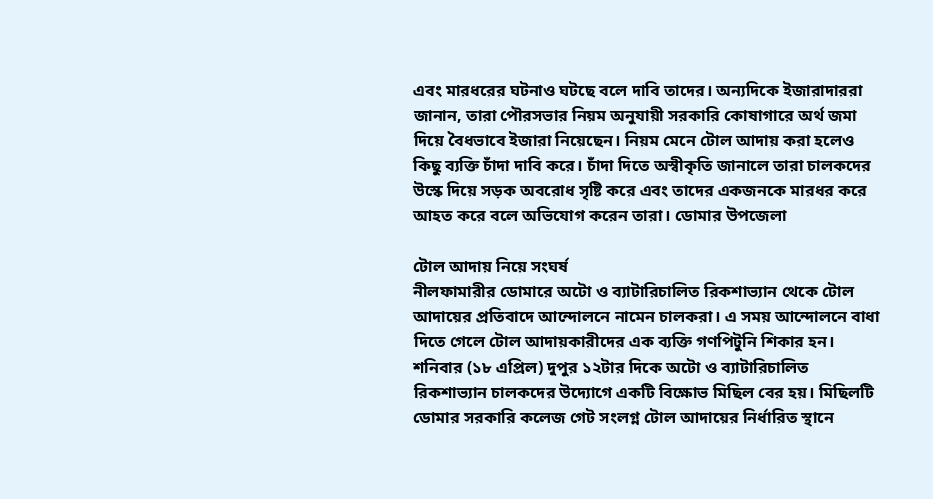এবং মারধরের ঘটনাও ঘটছে বলে দাবি তাদের। অন্যদিকে ইজারাদাররা জানান, তারা পৌরসভার নিয়ম অনুযায়ী সরকারি কোষাগারে অর্থ জমা দিয়ে বৈধভাবে ইজারা নিয়েছেন। নিয়ম মেনে টোল আদায় করা হলেও কিছু ব্যক্তি চাঁদা দাবি করে। চাঁদা দিতে অস্বীকৃতি জানালে তারা চালকদের উস্কে দিয়ে সড়ক অবরোধ সৃষ্টি করে এবং তাদের একজনকে মারধর করে আহত করে বলে অভিযোগ করেন তারা। ডোমার উপজেলা

টোল আদায় নিয়ে সংঘর্ষ
নীলফামারীর ডোমারে অটো ও ব্যাটারিচালিত রিকশাভ্যান থেকে টোল আদায়ের প্রতিবাদে আন্দোলনে নামেন চালকরা। এ সময় আন্দোলনে বাধা দিতে গেলে টোল আদায়কারীদের এক ব্যক্তি গণপিটুনি শিকার হন। শনিবার (১৮ এপ্রিল) দুপুর ১২টার দিকে অটো ও ব্যাটারিচালিত রিকশাভ্যান চালকদের উদ্যোগে একটি বিক্ষোভ মিছিল বের হয়। মিছিলটি ডোমার সরকারি কলেজ গেট সংলগ্ন টোল আদায়ের নির্ধারিত স্থানে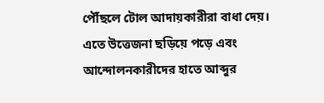পৌঁছলে টোল আদায়কারীরা বাধা দেয়। এতে উত্তেজনা ছড়িয়ে পড়ে এবং আন্দোলনকারীদের হাতে আব্দুর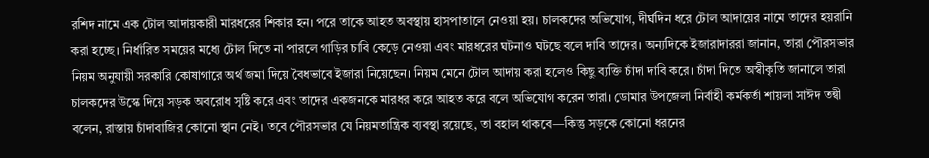রশিদ নামে এক টোল আদায়কারী মারধরের শিকার হন। পরে তাকে আহত অবস্থায় হাসপাতালে নেওয়া হয়। চালকদের অভিযোগ, দীর্ঘদিন ধরে টোল আদায়ের নামে তাদের হয়রানি করা হচ্ছে। নির্ধারিত সময়ের মধ্যে টোল দিতে না পারলে গাড়ির চাবি কেড়ে নেওয়া এবং মারধরের ঘটনাও ঘটছে বলে দাবি তাদের। অন্যদিকে ইজারাদাররা জানান, তারা পৌরসভার নিয়ম অনুযায়ী সরকারি কোষাগারে অর্থ জমা দিয়ে বৈধভাবে ইজারা নিয়েছেন। নিয়ম মেনে টোল আদায় করা হলেও কিছু ব্যক্তি চাঁদা দাবি করে। চাঁদা দিতে অস্বীকৃতি জানালে তারা চালকদের উস্কে দিয়ে সড়ক অবরোধ সৃষ্টি করে এবং তাদের একজনকে মারধর করে আহত করে বলে অভিযোগ করেন তারা। ডোমার উপজেলা নির্বাহী কর্মকর্তা শায়লা সাঈদ তন্বী বলেন, রাস্তায় চাঁদাবাজির কোনো স্থান নেই। তবে পৌরসভার যে নিয়মতান্ত্রিক ব্যবস্থা রয়েছে, তা বহাল থাকবে—কিন্তু সড়কে কোনো ধরনের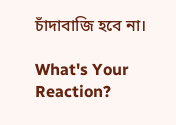চাঁদাবাজি হবে না।

What's Your Reaction?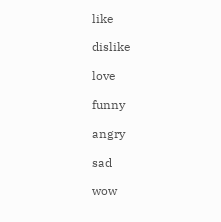like

dislike

love

funny

angry

sad

wow